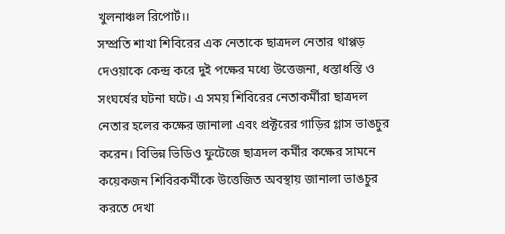খুলনাঞ্চল রিপোর্ট।।
সম্প্রতি শাখা শিবিরের এক নেতাকে ছাত্রদল নেতার থাপ্পড় দেওয়াকে কেন্দ্র করে দুই পক্ষের মধ্যে উত্তেজনা, ধস্তাধস্তি ও সংঘর্ষের ঘটনা ঘটে। এ সময় শিবিরের নেতাকর্মীরা ছাত্রদল নেতার হলের কক্ষের জানালা এবং প্রক্টরের গাড়ির গ্লাস ভাঙচুর করেন। বিভিন্ন ভিডিও ফুটেজে ছাত্রদল কর্মীর কক্ষের সামনে কয়েকজন শিবিরকর্মীকে উত্তেজিত অবস্থায় জানালা ভাঙচুর করতে দেখা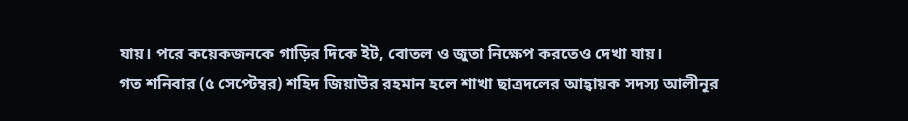যায়। পরে কয়েকজনকে গাড়ির দিকে ইট, বোতল ও জুতা নিক্ষেপ করতেও দেখা যায়।
গত শনিবার (৫ সেপ্টেম্বর) শহিদ জিয়াউর রহমান হলে শাখা ছাত্রদলের আহ্বায়ক সদস্য আলীনূর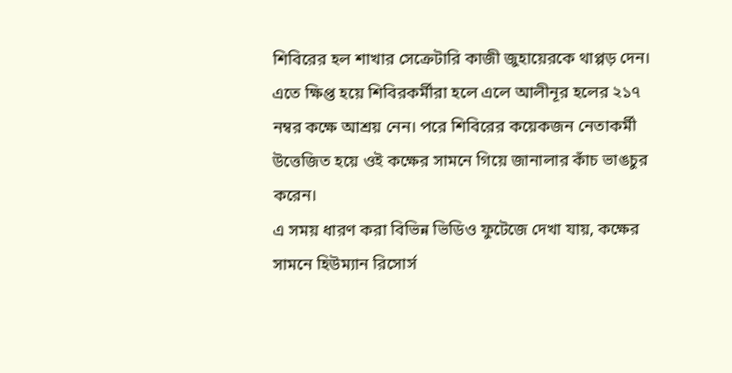শিবিরের হল শাখার সেক্রেটারি কাজী জুহায়েরকে থাপ্পড় দেন। এতে ক্ষিপ্ত হয়ে শিবিরকর্মীরা হলে এলে আলীনূর হলের ২১৭ নম্বর কক্ষে আশ্রয় নেন। পরে শিবিরের কয়েকজন নেতাকর্মী উত্তেজিত হয়ে ওই কক্ষের সামনে গিয়ে জানালার কাঁচ ভাঙচুর করেন।
এ সময় ধারণ করা বিভিন্ন ভিডিও ফুটেজে দেখা যায়, কক্ষের সামনে হিউম্যান রিসোর্স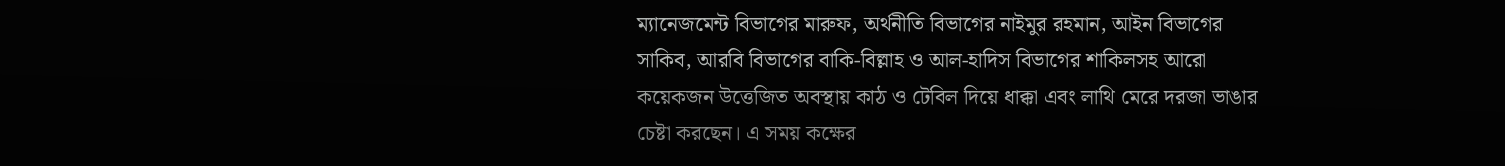ম্যানেজমেন্ট বিভাগের মারুফ, অর্থনীতি বিভাগের নাইমুর রহমান, আইন বিভাগের সাকিব, আরবি বিভাগের বাকি-বিল্লাহ ও আল-হাদিস বিভাগের শাকিলসহ আরো কয়েকজন উত্তেজিত অবস্থায় কাঠ ও টেবিল দিয়ে ধাক্কা এবং লাথি মেরে দরজা ভাঙার চেষ্টা করছেন। এ সময় কক্ষের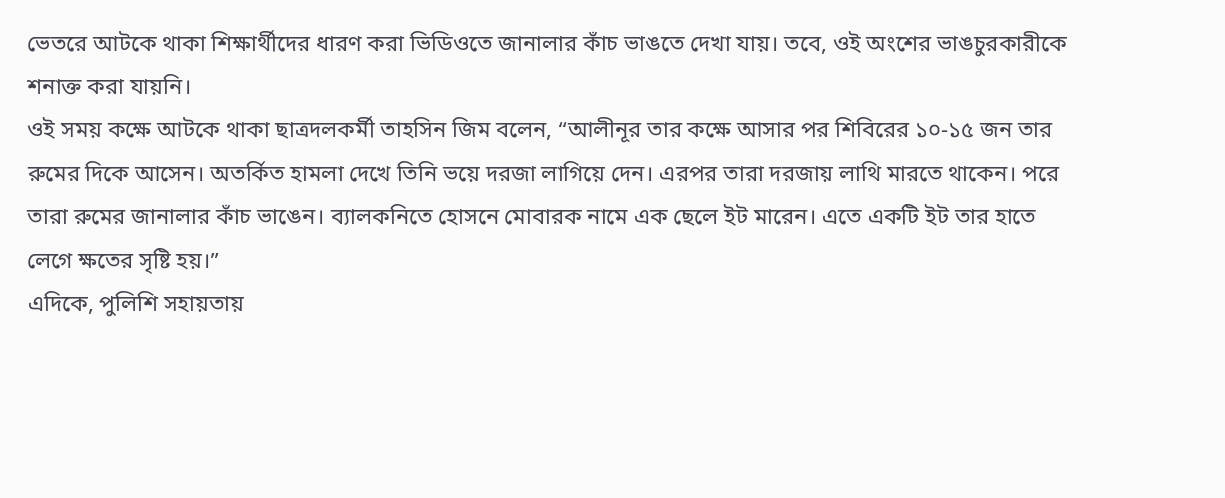ভেতরে আটকে থাকা শিক্ষার্থীদের ধারণ করা ভিডিওতে জানালার কাঁচ ভাঙতে দেখা যায়। তবে, ওই অংশের ভাঙচুরকারীকে শনাক্ত করা যায়নি।
ওই সময় কক্ষে আটকে থাকা ছাত্রদলকর্মী তাহসিন জিম বলেন, “আলীনূর তার কক্ষে আসার পর শিবিরের ১০-১৫ জন তার রুমের দিকে আসেন। অতর্কিত হামলা দেখে তিনি ভয়ে দরজা লাগিয়ে দেন। এরপর তারা দরজায় লাথি মারতে থাকেন। পরে তারা রুমের জানালার কাঁচ ভাঙেন। ব্যালকনিতে হোসনে মোবারক নামে এক ছেলে ইট মারেন। এতে একটি ইট তার হাতে লেগে ক্ষতের সৃষ্টি হয়।”
এদিকে, পুলিশি সহায়তায়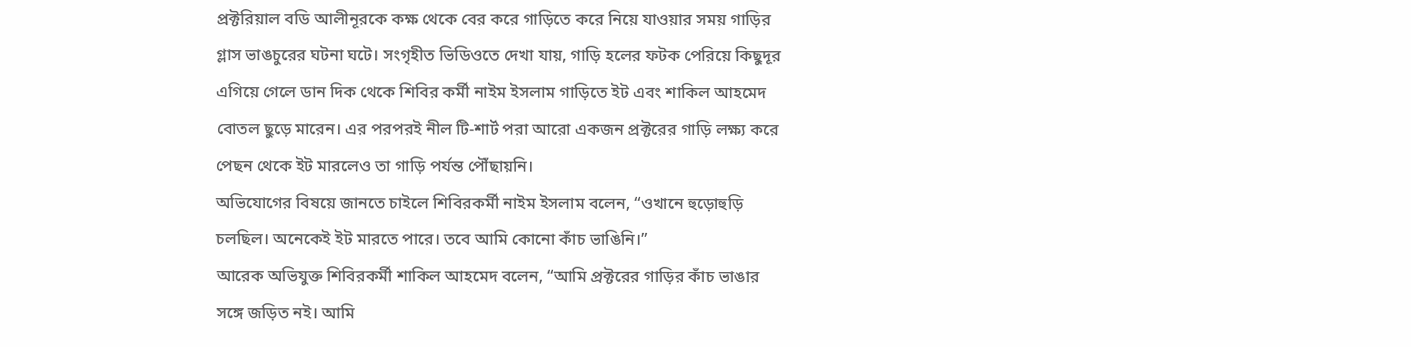প্রক্টরিয়াল বডি আলীনূরকে কক্ষ থেকে বের করে গাড়িতে করে নিয়ে যাওয়ার সময় গাড়ির গ্লাস ভাঙচুরের ঘটনা ঘটে। সংগৃহীত ভিডিওতে দেখা যায়, গাড়ি হলের ফটক পেরিয়ে কিছুদূর এগিয়ে গেলে ডান দিক থেকে শিবির কর্মী নাইম ইসলাম গাড়িতে ইট এবং শাকিল আহমেদ বোতল ছুড়ে মারেন। এর পরপরই নীল টি-শার্ট পরা আরো একজন প্রক্টরের গাড়ি লক্ষ্য করে পেছন থেকে ইট মারলেও তা গাড়ি পর্যন্ত পৌঁছায়নি।
অভিযোগের বিষয়ে জানতে চাইলে শিবিরকর্মী নাইম ইসলাম বলেন, “ওখানে হুড়োহুড়ি চলছিল। অনেকেই ইট মারতে পারে। তবে আমি কোনো কাঁচ ভাঙিনি।”
আরেক অভিযুক্ত শিবিরকর্মী শাকিল আহমেদ বলেন, “আমি প্রক্টরের গাড়ির কাঁচ ভাঙার সঙ্গে জড়িত নই। আমি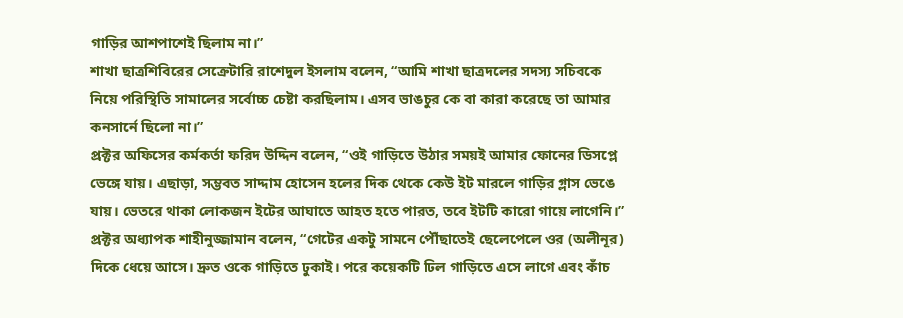গাড়ির আশপাশেই ছিলাম না।”
শাখা ছাত্রশিবিরের সেক্রেটারি রাশেদুল ইসলাম বলেন, “আমি শাখা ছাত্রদলের সদস্য সচিবকে নিয়ে পরিস্থিতি সামালের সর্বোচ্চ চেষ্টা করছিলাম। এসব ভাঙচুর কে বা কারা করেছে তা আমার কনসার্নে ছিলো না।”
প্রক্টর অফিসের কর্মকর্তা ফরিদ উদ্দিন বলেন, “ওই গাড়িতে উঠার সময়ই আমার ফোনের ডিসপ্লে ভেঙ্গে যায়। এছাড়া, সম্ভবত সাদ্দাম হোসেন হলের দিক থেকে কেউ ইট মারলে গাড়ির গ্লাস ভেঙে যায়। ভেতরে থাকা লোকজন ইটের আঘাতে আহত হতে পারত, তবে ইটটি কারো গায়ে লাগেনি।”
প্রক্টর অধ্যাপক শাহীনুজ্জামান বলেন, “গেটের একটু সামনে পৌঁছাতেই ছেলেপেলে ওর (অলীনূর) দিকে ধেয়ে আসে। দ্রুত ওকে গাড়িতে ঢুকাই। পরে কয়েকটি ঢিল গাড়িতে এসে লাগে এবং কাঁচ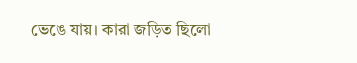ভেঙে যায়। কারা জড়িত ছিলো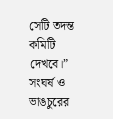সেটি তদন্ত কমিটি দেখবে।”
সংঘর্ষ ও ভাঙচুরের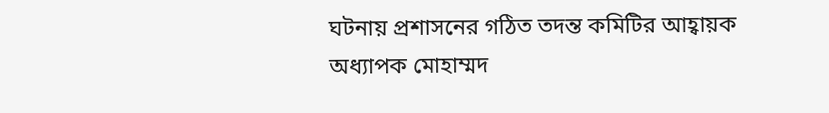ঘটনায় প্রশাসনের গঠিত তদন্ত কমিটির আহ্বায়ক অধ্যাপক মোহাম্মদ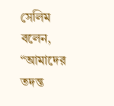সেলিম বলেন, “আমাদের তদন্ত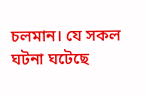চলমান। যে সকল ঘটনা ঘটেছে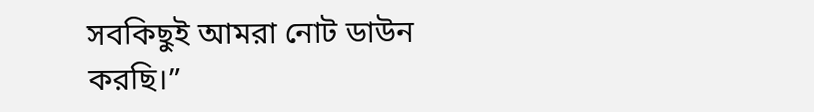সবকিছুই আমরা নোট ডাউন করছি।”